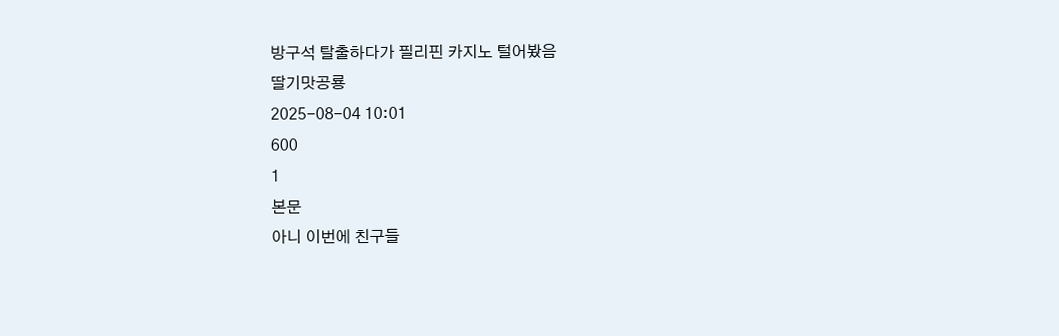방구석 탈출하다가 필리핀 카지노 털어봤음
딸기맛공룡
2025-08-04 10:01
600
1
본문
아니 이번에 친구들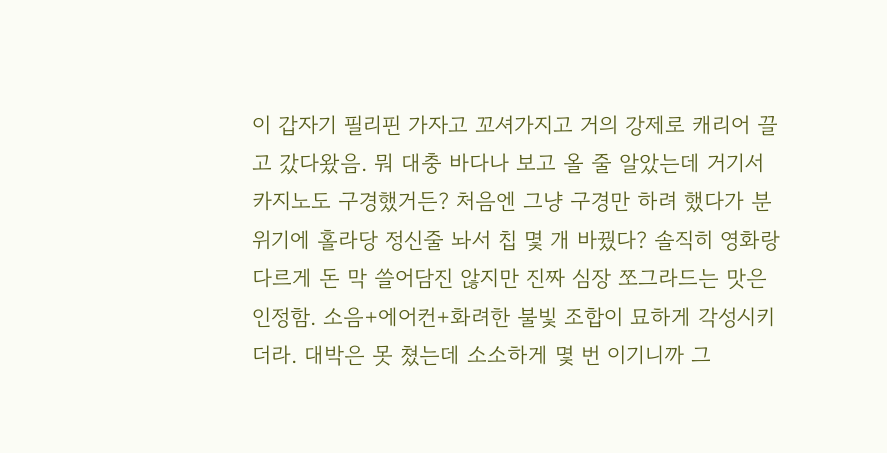이 갑자기 필리핀 가자고 꼬셔가지고 거의 강제로 캐리어 끌고 갔다왔음. 뭐 대충 바다나 보고 올 줄 알았는데 거기서 카지노도 구경했거든? 처음엔 그냥 구경만 하려 했다가 분위기에 홀라당 정신줄 놔서 칩 몇 개 바꿨다? 솔직히 영화랑 다르게 돈 막 쓸어담진 않지만 진짜 심장 쪼그라드는 맛은 인정함. 소음+에어컨+화려한 불빛 조합이 묘하게 각성시키더라. 대박은 못 쳤는데 소소하게 몇 번 이기니까 그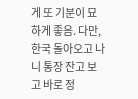게 또 기분이 묘하게 좋음. 다만, 한국 돌아오고 나니 통장 잔고 보고 바로 정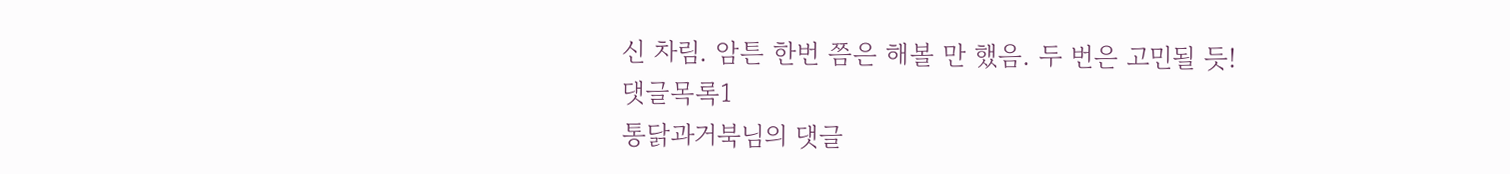신 차림. 암튼 한번 쯤은 해볼 만 했음. 두 번은 고민될 듯!
댓글목록1
통닭과거북님의 댓글